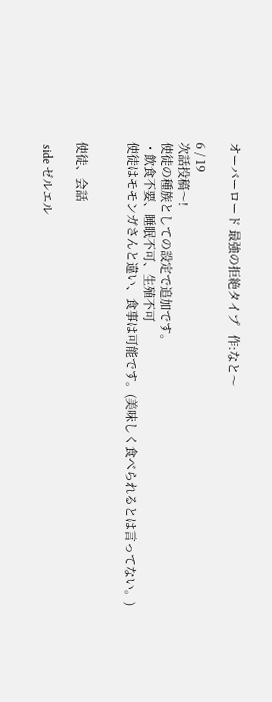オーバーロード 最強の拒絶タイプ   作:なと〜

6 / 19
次話投稿〜!
使徒の種族としての設定で追加です。
・飲食不要、睡眠不可、生殖不可
使徒はモモンガさんと違い、食事は可能です。(美味しく食べられるとは言ってない。)


使徒、会話

 side ゼルエル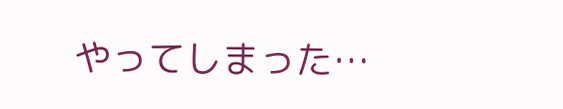やってしまった…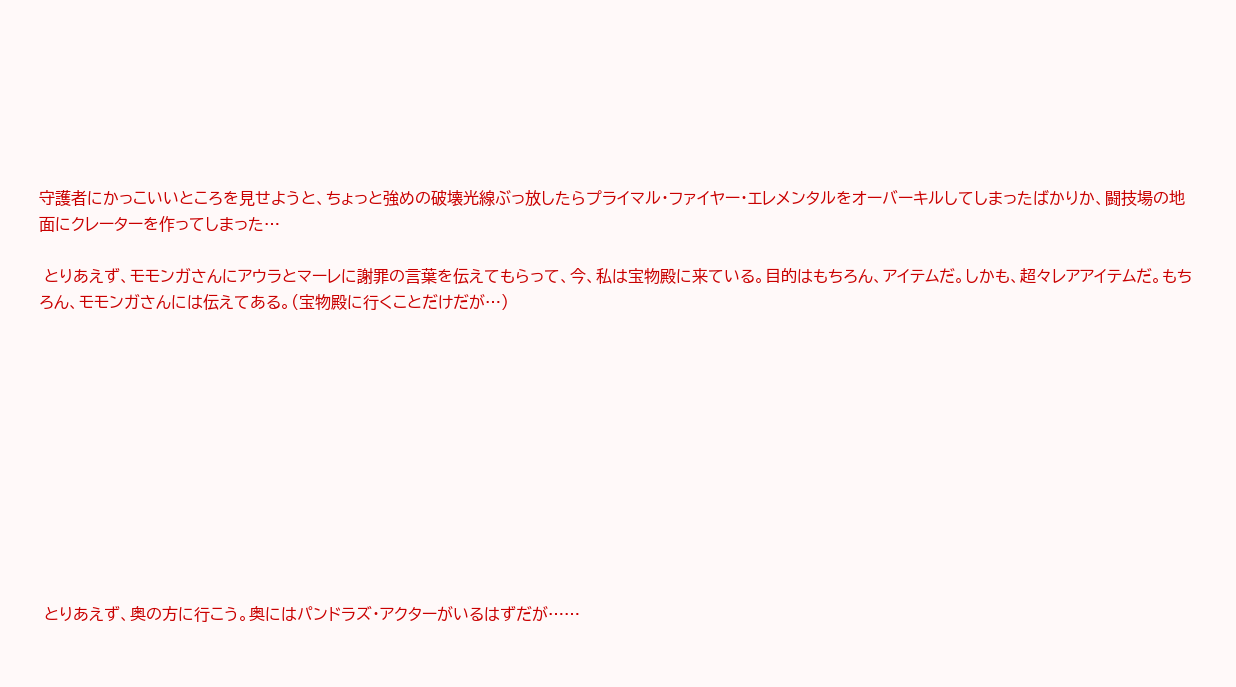守護者にかっこいいところを見せようと、ちょっと強めの破壊光線ぶっ放したらプライマル・ファイヤー・エレメンタルをオーバーキルしてしまったばかりか、闘技場の地面にクレーターを作ってしまった…

 とりあえず、モモンガさんにアウラとマーレに謝罪の言葉を伝えてもらって、今、私は宝物殿に来ている。目的はもちろん、アイテムだ。しかも、超々レアアイテムだ。もちろん、モモンガさんには伝えてある。(宝物殿に行くことだけだが…)











 とりあえず、奥の方に行こう。奥にはパンドラズ・アクターがいるはずだが……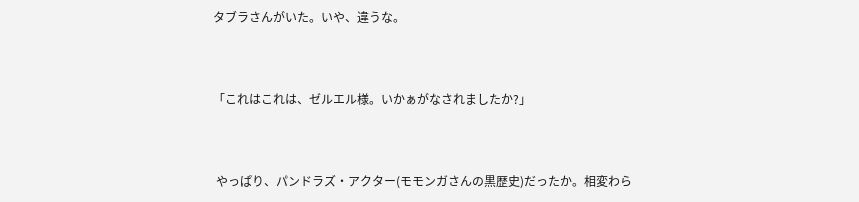タブラさんがいた。いや、違うな。



「これはこれは、ゼルエル様。いかぁがなされましたか?」



 やっぱり、パンドラズ・アクター(モモンガさんの黒歴史)だったか。相変わら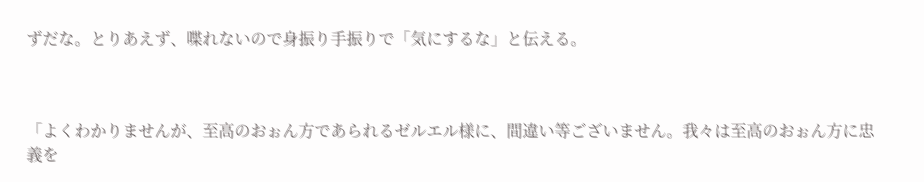ずだな。とりあえず、喋れないので身振り手振りで「気にするな」と伝える。



「よくわかりませんが、至高のおぉん方であられるゼルエル様に、間違い等ございません。我々は至高のおぉん方に忠義を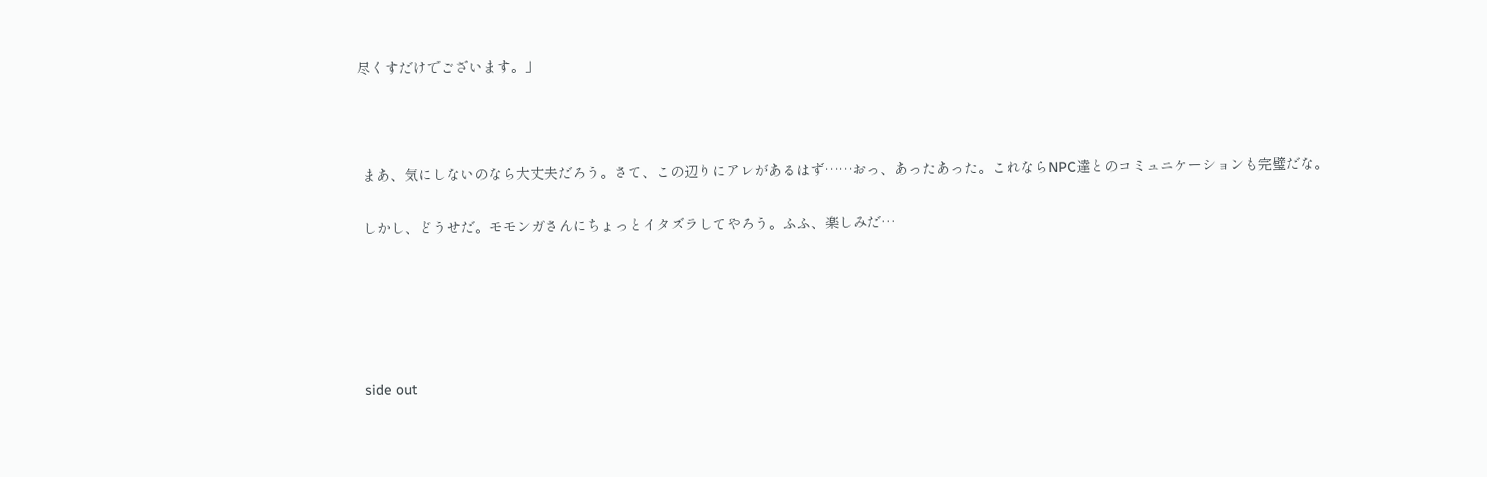尽くすだけでございます。」



 まあ、気にしないのなら大丈夫だろう。さて、この辺りにアレがあるはず……おっ、あったあった。これならNPC達とのコミュニケーションも完璧だな。

 しかし、どうせだ。モモンガさんにちょっとイタズラしてやろう。ふふ、楽しみだ…





 side out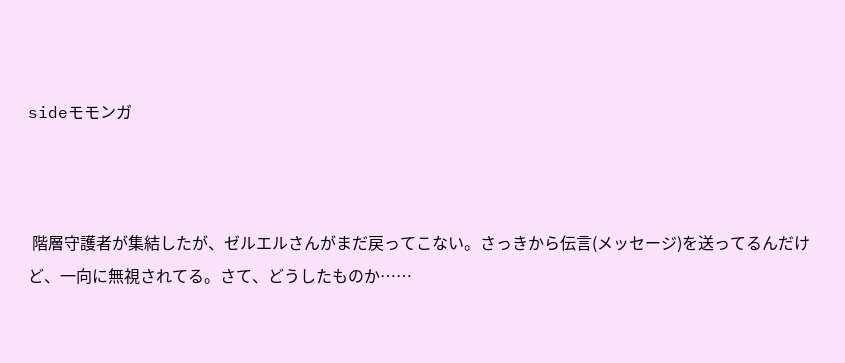sideモモンガ



 階層守護者が集結したが、ゼルエルさんがまだ戻ってこない。さっきから伝言(メッセージ)を送ってるんだけど、一向に無視されてる。さて、どうしたものか……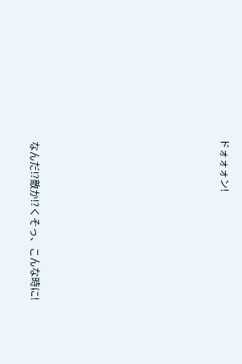ドォォォン!









 なんだ⁉敵か⁉くそっ、こんな時に!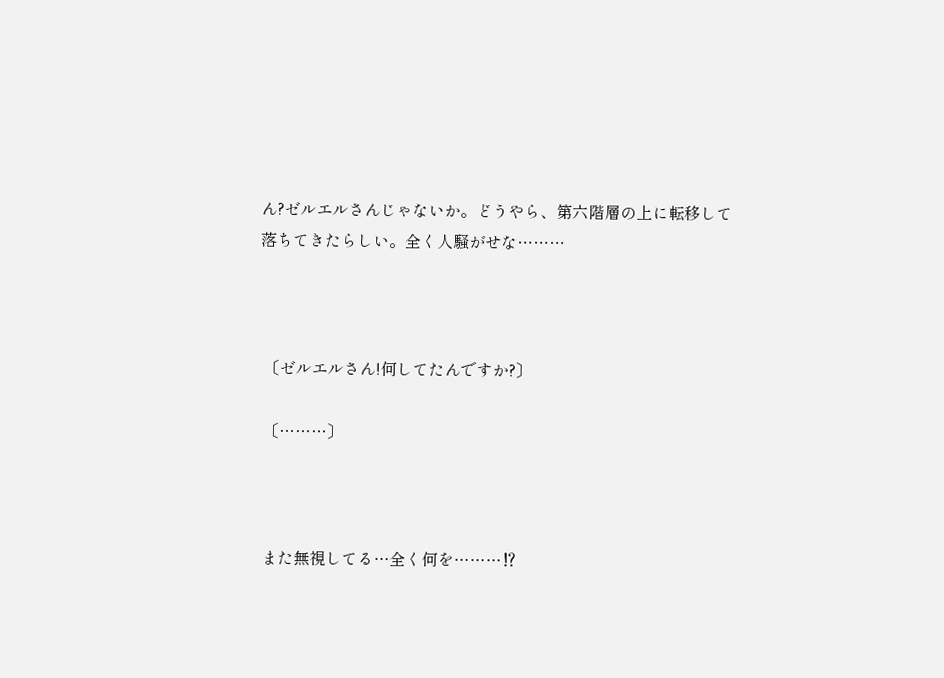ん?ゼルエルさんじゃないか。どうやら、第六階層の上に転移して落ちてきたらしい。全く人騒がせな………



 〔ゼルエルさん!何してたんですか?〕

 〔………〕



 また無視してる…全く何を………⁉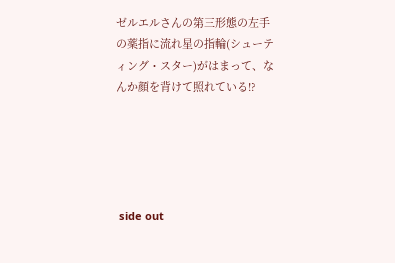ゼルエルさんの第三形態の左手の薬指に流れ星の指輪(シューティング・スター)がはまって、なんか顔を背けて照れている⁉





 side out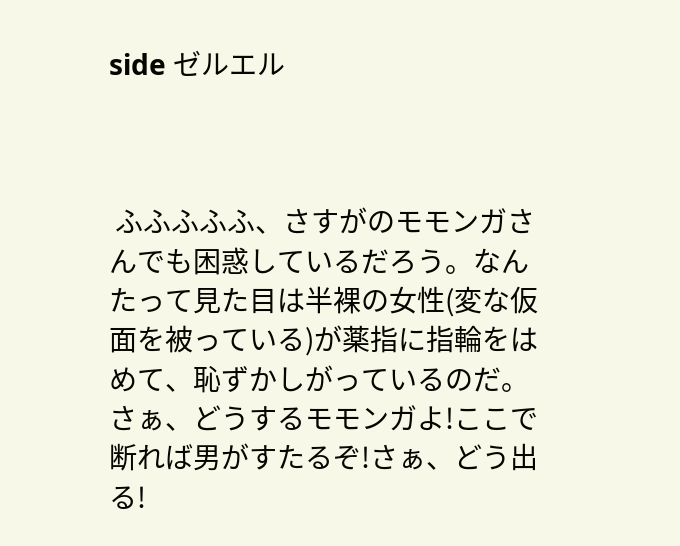side ゼルエル



 ふふふふふ、さすがのモモンガさんでも困惑しているだろう。なんたって見た目は半裸の女性(変な仮面を被っている)が薬指に指輪をはめて、恥ずかしがっているのだ。さぁ、どうするモモンガよ!ここで断れば男がすたるぞ!さぁ、どう出る!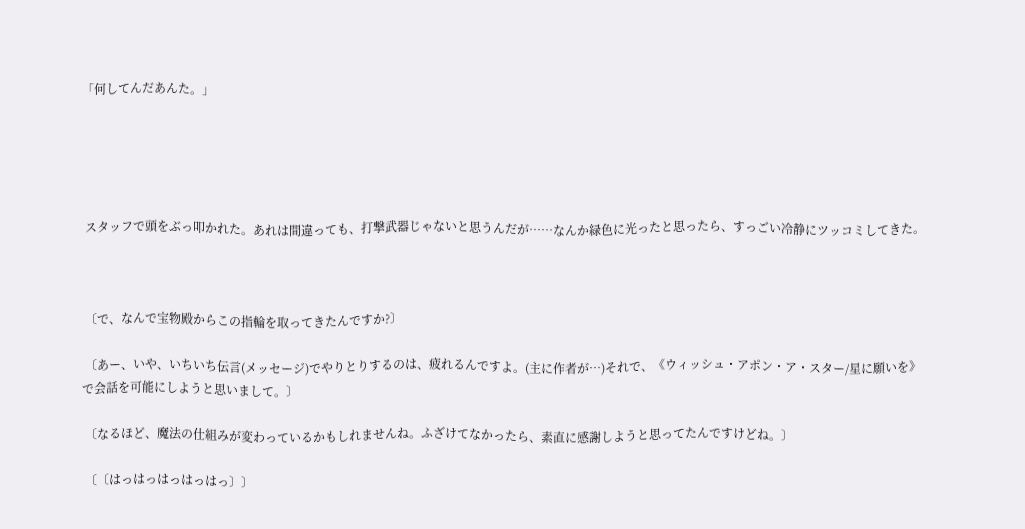「何してんだあんた。」





 スタッフで頭をぶっ叩かれた。あれは間違っても、打撃武器じゃないと思うんだが……なんか緑色に光ったと思ったら、すっごい冷静にツッコミしてきた。



 〔で、なんで宝物殿からこの指輪を取ってきたんですか?〕

 〔あー、いや、いちいち伝言(メッセージ)でやりとりするのは、疲れるんですよ。(主に作者が…)それで、《ウィッシュ・アポン・ア・スター/星に願いを》で会話を可能にしようと思いまして。〕

 〔なるほど、魔法の仕組みが変わっているかもしれませんね。ふざけてなかったら、素直に感謝しようと思ってたんですけどね。〕

 〔〔はっはっはっはっはっ〕〕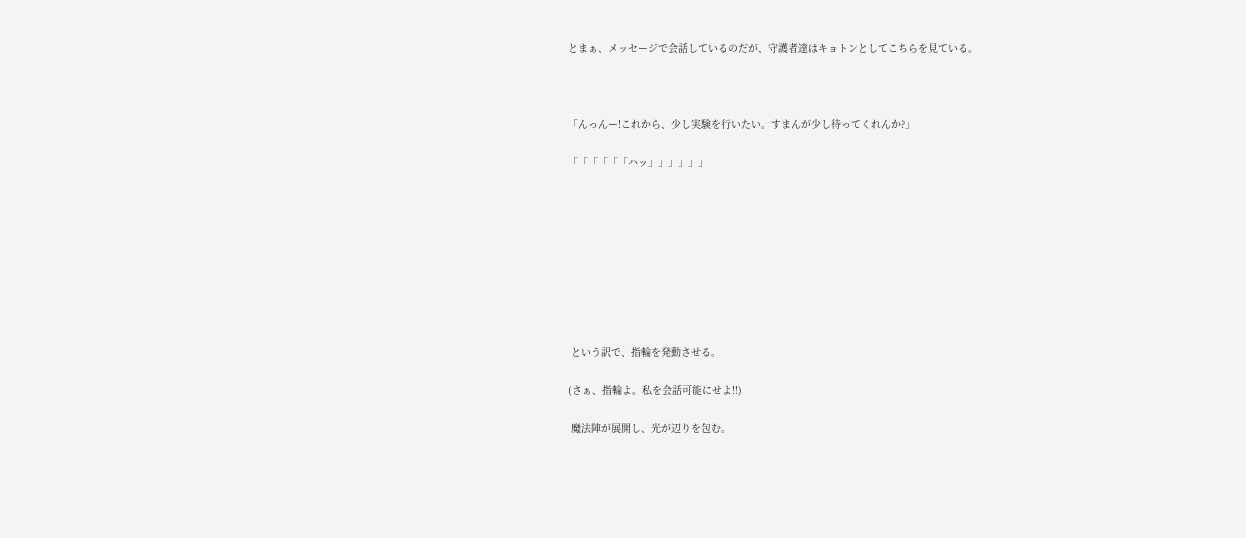とまぁ、メッセージで会話しているのだが、守護者達はキョトンとしてこちらを見ている。



「んっんー!これから、少し実験を行いたい。すまんが少し待ってくれんか?」

「「「「「「ハッ」」」」」」









 という訳で、指輪を発動させる。

(さぁ、指輪よ。私を会話可能にせよ‼)

 魔法陣が展開し、光が辺りを包む。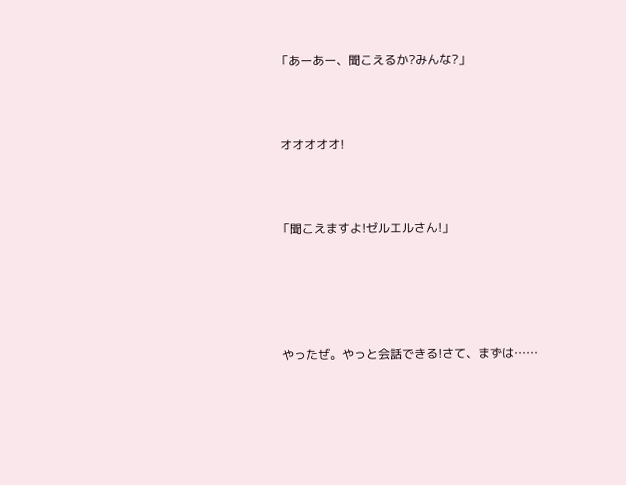「あーあー、聞こえるか?みんな?」



 オオオオオ!



「聞こえますよ!ゼルエルさん!」





 やったぜ。やっと会話できる!さて、まずは……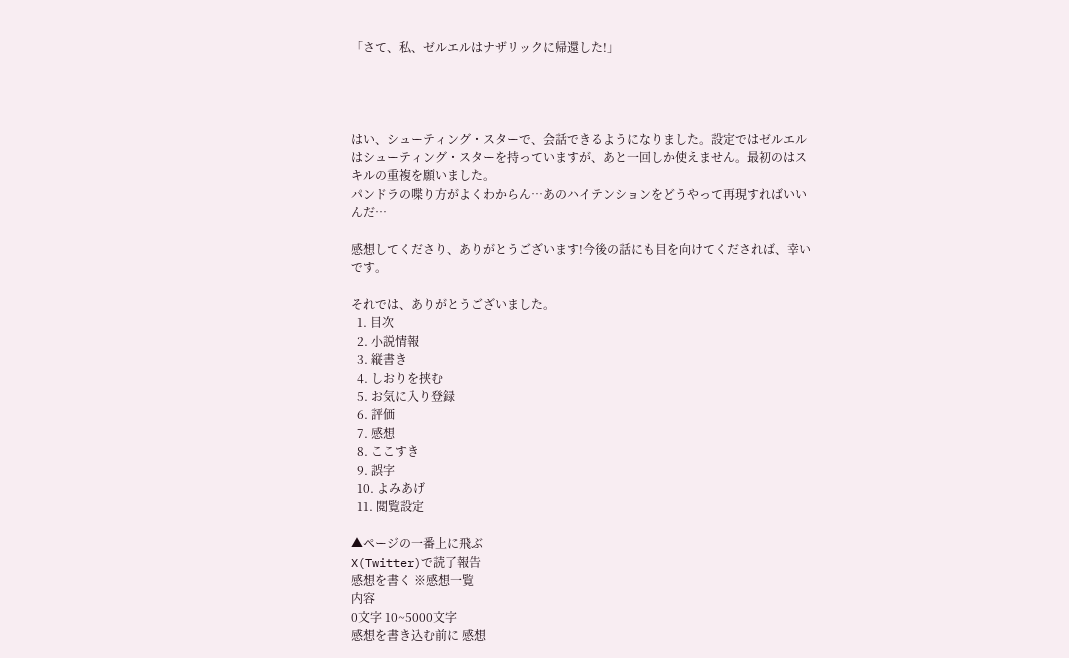「さて、私、ゼルエルはナザリックに帰還した!」




はい、シューティング・スターで、会話できるようになりました。設定ではゼルエルはシューティング・スターを持っていますが、あと一回しか使えません。最初のはスキルの重複を願いました。
パンドラの喋り方がよくわからん…あのハイテンションをどうやって再現すればいいんだ…

感想してくださり、ありがとうございます!今後の話にも目を向けてくだされば、幸いです。

それでは、ありがとうございました。
  1. 目次
  2. 小説情報
  3. 縦書き
  4. しおりを挟む
  5. お気に入り登録
  6. 評価
  7. 感想
  8. ここすき
  9. 誤字
  10. よみあげ
  11. 閲覧設定

▲ページの一番上に飛ぶ
X(Twitter)で読了報告
感想を書く ※感想一覧
内容
0文字 10~5000文字
感想を書き込む前に 感想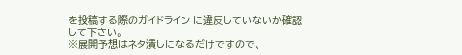を投稿する際のガイドライン に違反していないか確認して下さい。
※展開予想はネタ潰しになるだけですので、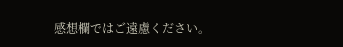感想欄ではご遠慮ください。